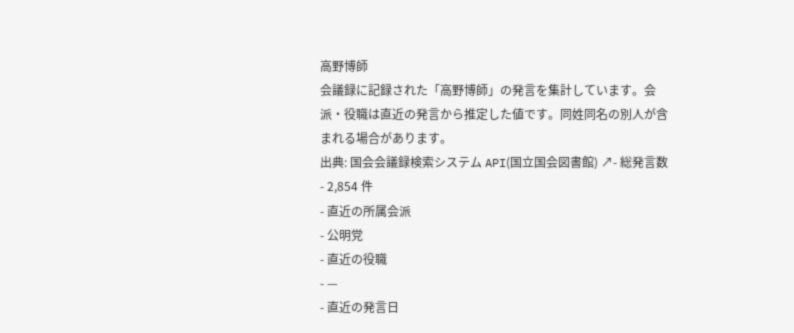高野博師
会議録に記録された「高野博師」の発言を集計しています。会派・役職は直近の発言から推定した値です。同姓同名の別人が含まれる場合があります。
出典: 国会会議録検索システム API(国立国会図書館) ↗- 総発言数
- 2,854 件
- 直近の所属会派
- 公明党
- 直近の役職
- —
- 直近の発言日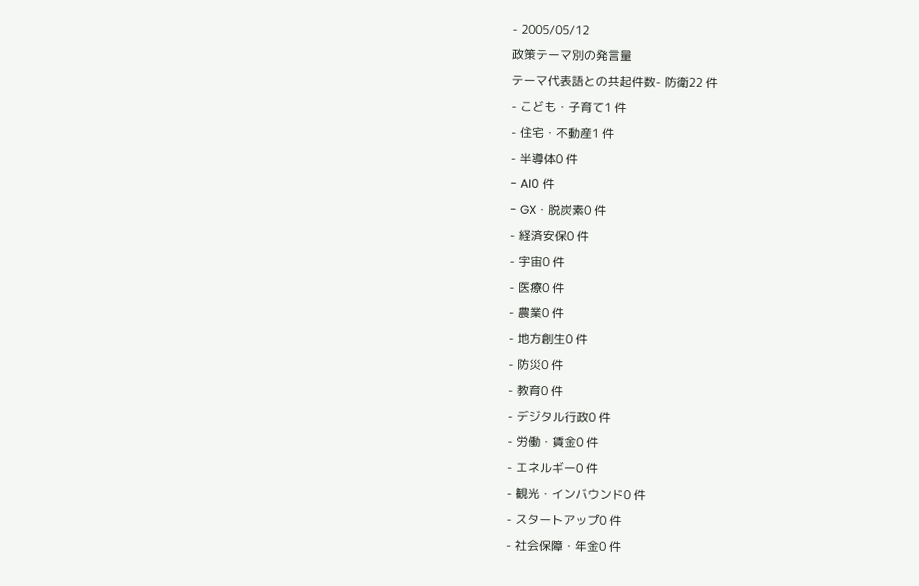- 2005/05/12
政策テーマ別の発言量
テーマ代表語との共起件数- 防衛22 件
- こども・子育て1 件
- 住宅・不動産1 件
- 半導体0 件
- AI0 件
- GX・脱炭素0 件
- 経済安保0 件
- 宇宙0 件
- 医療0 件
- 農業0 件
- 地方創生0 件
- 防災0 件
- 教育0 件
- デジタル行政0 件
- 労働・賃金0 件
- エネルギー0 件
- 観光・インバウンド0 件
- スタートアップ0 件
- 社会保障・年金0 件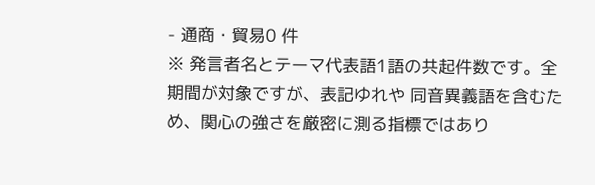- 通商・貿易0 件
※ 発言者名とテーマ代表語1語の共起件数です。全期間が対象ですが、表記ゆれや 同音異義語を含むため、関心の強さを厳密に測る指標ではあり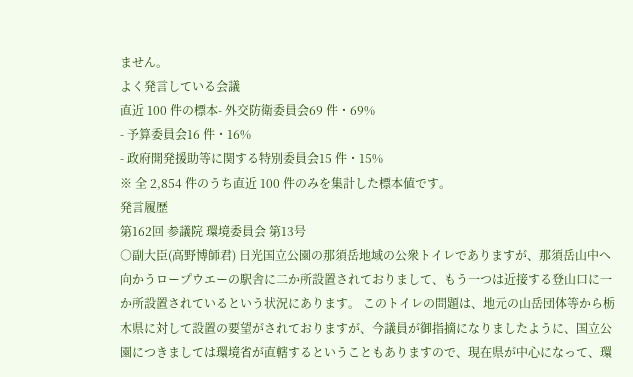ません。
よく発言している会議
直近 100 件の標本- 外交防衛委員会69 件・69%
- 予算委員会16 件・16%
- 政府開発援助等に関する特別委員会15 件・15%
※ 全 2,854 件のうち直近 100 件のみを集計した標本値です。
発言履歴
第162回 参議院 環境委員会 第13号
○副大臣(高野博師君) 日光国立公園の那須岳地域の公衆トイレでありますが、那須岳山中へ向かうロープウエーの駅舎に二か所設置されておりまして、もう一つは近接する登山口に一か所設置されているという状況にあります。 このトイレの問題は、地元の山岳団体等から栃木県に対して設置の要望がされておりますが、今議員が御指摘になりましたように、国立公園につきましては環境省が直轄するということもありますので、現在県が中心になって、環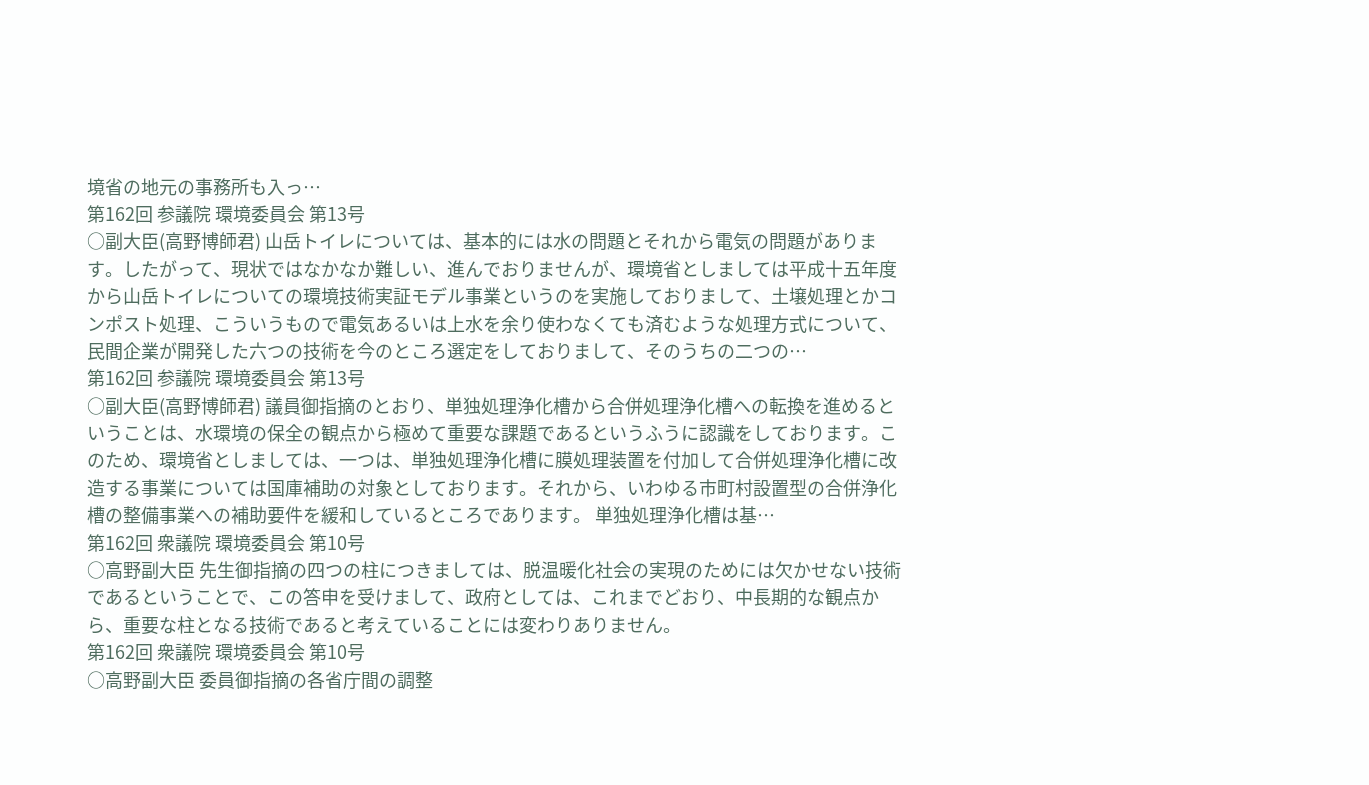境省の地元の事務所も入っ…
第162回 参議院 環境委員会 第13号
○副大臣(高野博師君) 山岳トイレについては、基本的には水の問題とそれから電気の問題があります。したがって、現状ではなかなか難しい、進んでおりませんが、環境省としましては平成十五年度から山岳トイレについての環境技術実証モデル事業というのを実施しておりまして、土壌処理とかコンポスト処理、こういうもので電気あるいは上水を余り使わなくても済むような処理方式について、民間企業が開発した六つの技術を今のところ選定をしておりまして、そのうちの二つの…
第162回 参議院 環境委員会 第13号
○副大臣(高野博師君) 議員御指摘のとおり、単独処理浄化槽から合併処理浄化槽への転換を進めるということは、水環境の保全の観点から極めて重要な課題であるというふうに認識をしております。このため、環境省としましては、一つは、単独処理浄化槽に膜処理装置を付加して合併処理浄化槽に改造する事業については国庫補助の対象としております。それから、いわゆる市町村設置型の合併浄化槽の整備事業への補助要件を緩和しているところであります。 単独処理浄化槽は基…
第162回 衆議院 環境委員会 第10号
○高野副大臣 先生御指摘の四つの柱につきましては、脱温暖化社会の実現のためには欠かせない技術であるということで、この答申を受けまして、政府としては、これまでどおり、中長期的な観点から、重要な柱となる技術であると考えていることには変わりありません。
第162回 衆議院 環境委員会 第10号
○高野副大臣 委員御指摘の各省庁間の調整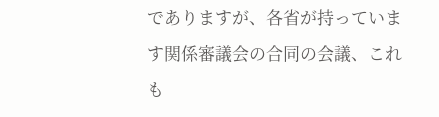でありますが、各省が持っています関係審議会の合同の会議、これも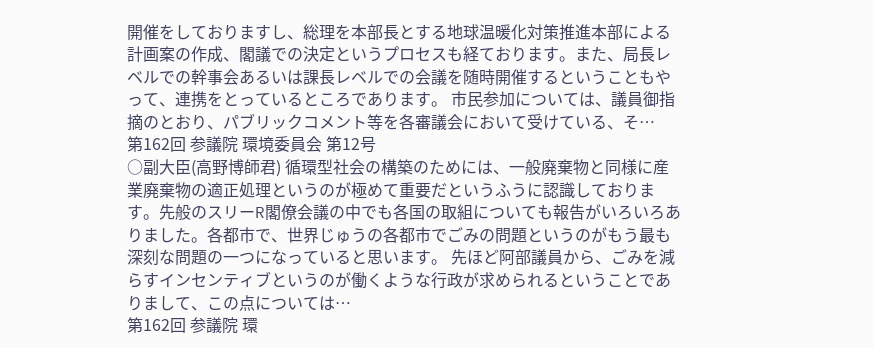開催をしておりますし、総理を本部長とする地球温暖化対策推進本部による計画案の作成、閣議での決定というプロセスも経ております。また、局長レベルでの幹事会あるいは課長レベルでの会議を随時開催するということもやって、連携をとっているところであります。 市民参加については、議員御指摘のとおり、パブリックコメント等を各審議会において受けている、そ…
第162回 参議院 環境委員会 第12号
○副大臣(高野博師君) 循環型社会の構築のためには、一般廃棄物と同様に産業廃棄物の適正処理というのが極めて重要だというふうに認識しております。先般のスリーR閣僚会議の中でも各国の取組についても報告がいろいろありました。各都市で、世界じゅうの各都市でごみの問題というのがもう最も深刻な問題の一つになっていると思います。 先ほど阿部議員から、ごみを減らすインセンティブというのが働くような行政が求められるということでありまして、この点については…
第162回 参議院 環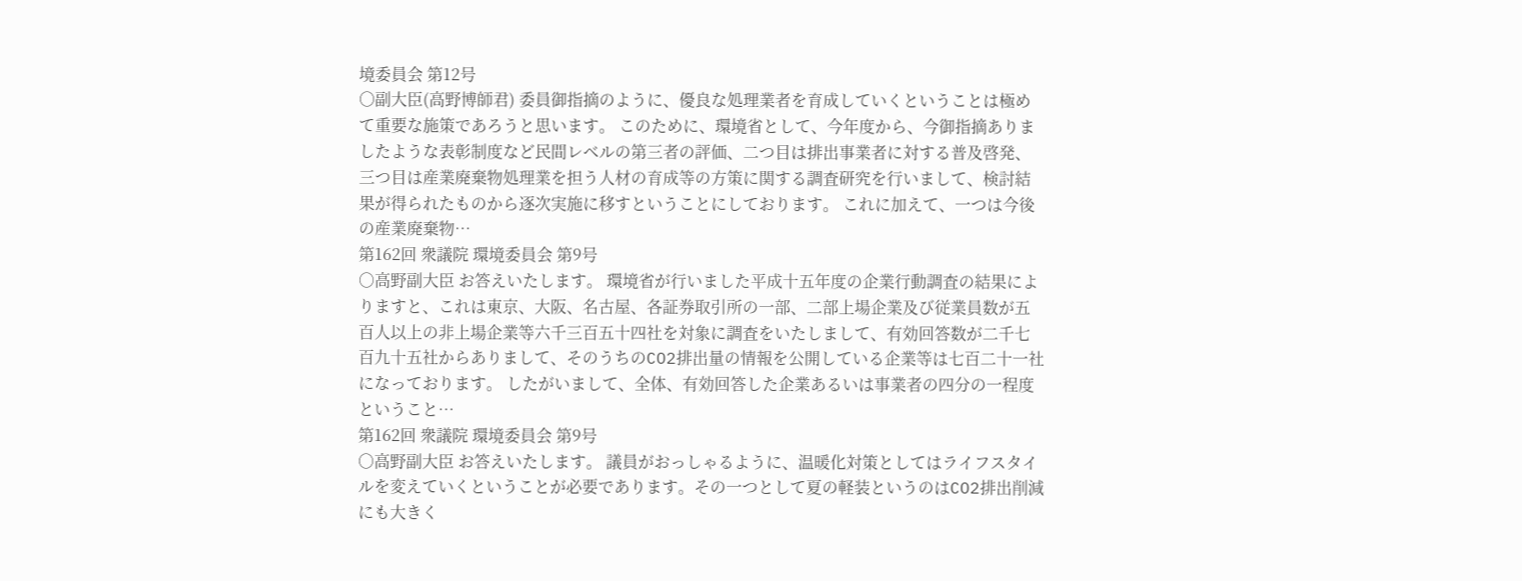境委員会 第12号
○副大臣(高野博師君) 委員御指摘のように、優良な処理業者を育成していくということは極めて重要な施策であろうと思います。 このために、環境省として、今年度から、今御指摘ありましたような表彰制度など民間レベルの第三者の評価、二つ目は排出事業者に対する普及啓発、三つ目は産業廃棄物処理業を担う人材の育成等の方策に関する調査研究を行いまして、検討結果が得られたものから逐次実施に移すということにしております。 これに加えて、一つは今後の産業廃棄物…
第162回 衆議院 環境委員会 第9号
○高野副大臣 お答えいたします。 環境省が行いました平成十五年度の企業行動調査の結果によりますと、これは東京、大阪、名古屋、各証券取引所の一部、二部上場企業及び従業員数が五百人以上の非上場企業等六千三百五十四社を対象に調査をいたしまして、有効回答数が二千七百九十五社からありまして、そのうちのCO2排出量の情報を公開している企業等は七百二十一社になっております。 したがいまして、全体、有効回答した企業あるいは事業者の四分の一程度ということ…
第162回 衆議院 環境委員会 第9号
○高野副大臣 お答えいたします。 議員がおっしゃるように、温暖化対策としてはライフスタイルを変えていくということが必要であります。その一つとして夏の軽装というのはCO2排出削減にも大きく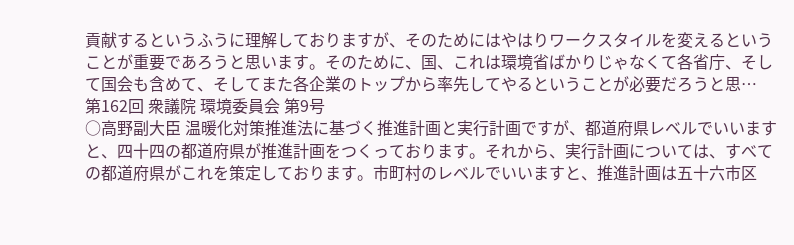貢献するというふうに理解しておりますが、そのためにはやはりワークスタイルを変えるということが重要であろうと思います。そのために、国、これは環境省ばかりじゃなくて各省庁、そして国会も含めて、そしてまた各企業のトップから率先してやるということが必要だろうと思…
第162回 衆議院 環境委員会 第9号
○高野副大臣 温暖化対策推進法に基づく推進計画と実行計画ですが、都道府県レベルでいいますと、四十四の都道府県が推進計画をつくっております。それから、実行計画については、すべての都道府県がこれを策定しております。市町村のレベルでいいますと、推進計画は五十六市区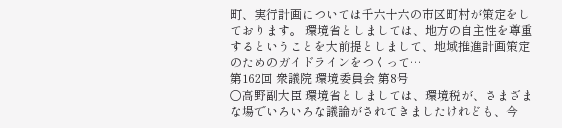町、実行計画については千六十六の市区町村が策定をしております。 環境省としましては、地方の自主性を尊重するということを大前提としまして、地域推進計画策定のためのガイドラインをつくって…
第162回 衆議院 環境委員会 第8号
○高野副大臣 環境省としましては、環境税が、さまざまな場でいろいろな議論がされてきましたけれども、今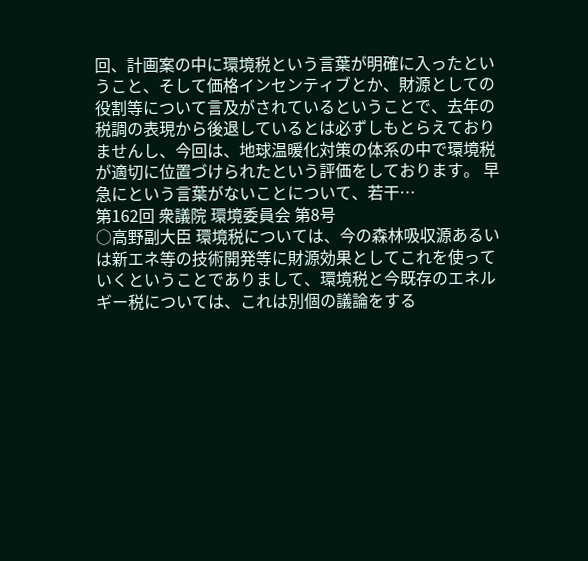回、計画案の中に環境税という言葉が明確に入ったということ、そして価格インセンティブとか、財源としての役割等について言及がされているということで、去年の税調の表現から後退しているとは必ずしもとらえておりませんし、今回は、地球温暖化対策の体系の中で環境税が適切に位置づけられたという評価をしております。 早急にという言葉がないことについて、若干…
第162回 衆議院 環境委員会 第8号
○高野副大臣 環境税については、今の森林吸収源あるいは新エネ等の技術開発等に財源効果としてこれを使っていくということでありまして、環境税と今既存のエネルギー税については、これは別個の議論をする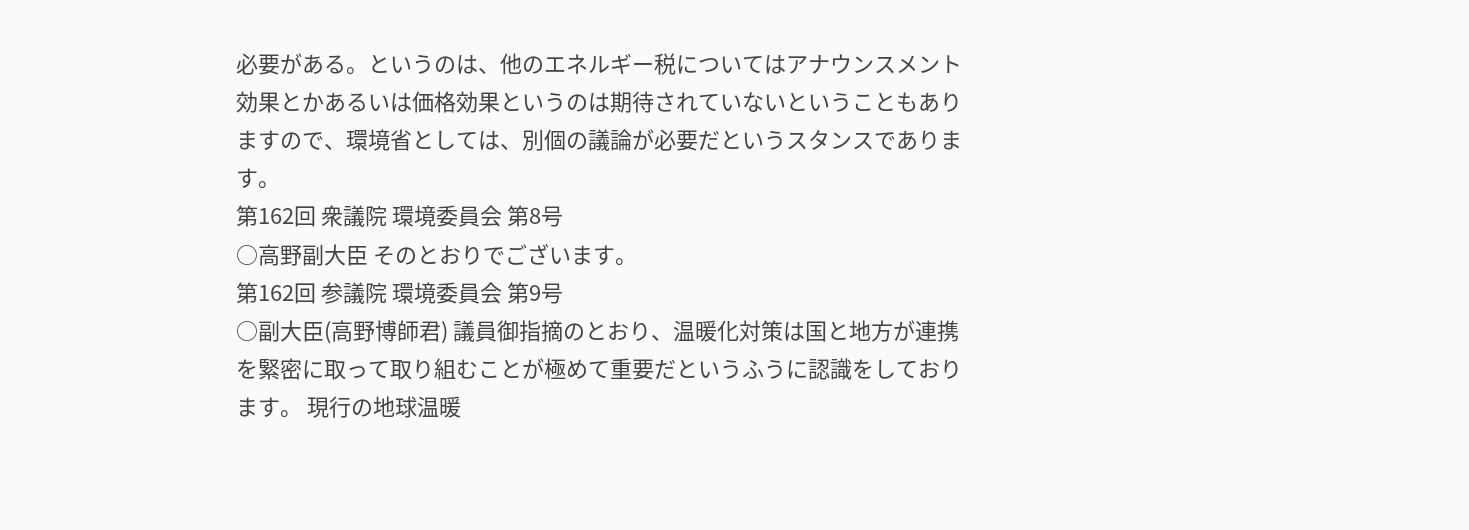必要がある。というのは、他のエネルギー税についてはアナウンスメント効果とかあるいは価格効果というのは期待されていないということもありますので、環境省としては、別個の議論が必要だというスタンスであります。
第162回 衆議院 環境委員会 第8号
○高野副大臣 そのとおりでございます。
第162回 参議院 環境委員会 第9号
○副大臣(高野博師君) 議員御指摘のとおり、温暖化対策は国と地方が連携を緊密に取って取り組むことが極めて重要だというふうに認識をしております。 現行の地球温暖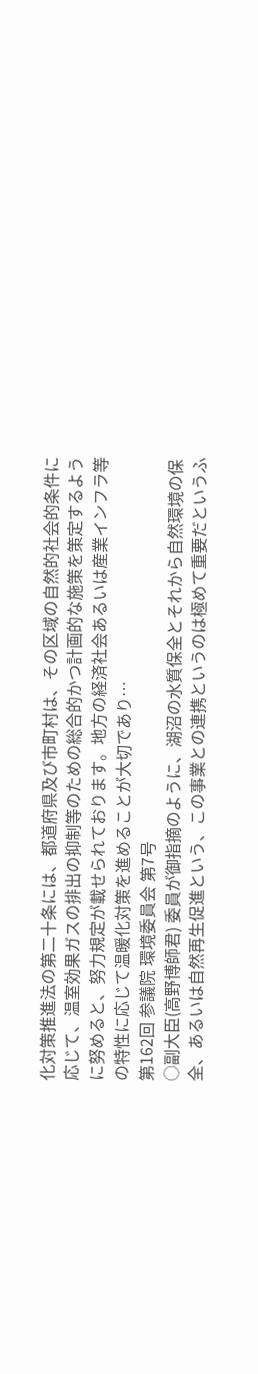化対策推進法の第二十条には、都道府県及び市町村は、その区域の自然的社会的条件に応じて、温室効果ガスの排出の抑制等のための総合的かつ計画的な施策を策定するように努めると、努力規定が載せられております。地方の経済社会あるいは産業インフラ等の特性に応じて温暖化対策を進めることが大切であり…
第162回 参議院 環境委員会 第7号
○副大臣(高野博師君) 委員が御指摘のように、湖沼の水質保全とそれから自然環境の保全、あるいは自然再生促進という、この事業との連携というのは極めて重要だというふ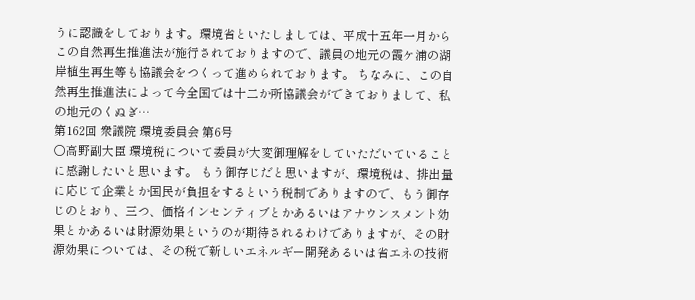うに認識をしております。環境省といたしましては、平成十五年一月からこの自然再生推進法が施行されておりますので、議員の地元の霞ケ浦の湖岸植生再生等も協議会をつくって進められております。 ちなみに、この自然再生推進法によって今全国では十二か所協議会ができておりまして、私の地元のくぬぎ…
第162回 衆議院 環境委員会 第6号
○高野副大臣 環境税について委員が大変御理解をしていただいていることに感謝したいと思います。 もう御存じだと思いますが、環境税は、排出量に応じて企業とか国民が負担をするという税制でありますので、もう御存じのとおり、三つ、価格インセンティブとかあるいはアナウンスメント効果とかあるいは財源効果というのが期待されるわけでありますが、その財源効果については、その税で新しいエネルギー開発あるいは省エネの技術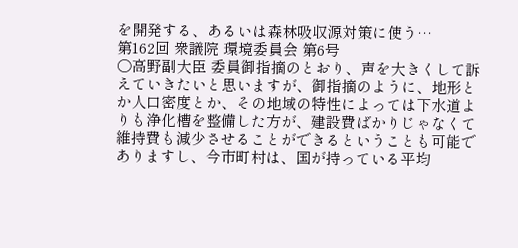を開発する、あるいは森林吸収源対策に使う…
第162回 衆議院 環境委員会 第6号
○高野副大臣 委員御指摘のとおり、声を大きくして訴えていきたいと思いますが、御指摘のように、地形とか人口密度とか、その地域の特性によっては下水道よりも浄化槽を整備した方が、建設費ばかりじゃなくて維持費も減少させることができるということも可能でありますし、今市町村は、国が持っている平均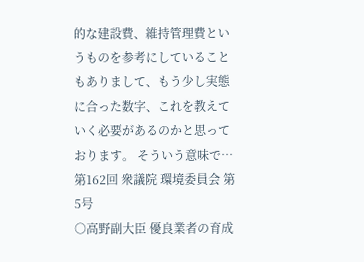的な建設費、維持管理費というものを参考にしていることもありまして、もう少し実態に合った数字、これを教えていく必要があるのかと思っております。 そういう意味で…
第162回 衆議院 環境委員会 第5号
○高野副大臣 優良業者の育成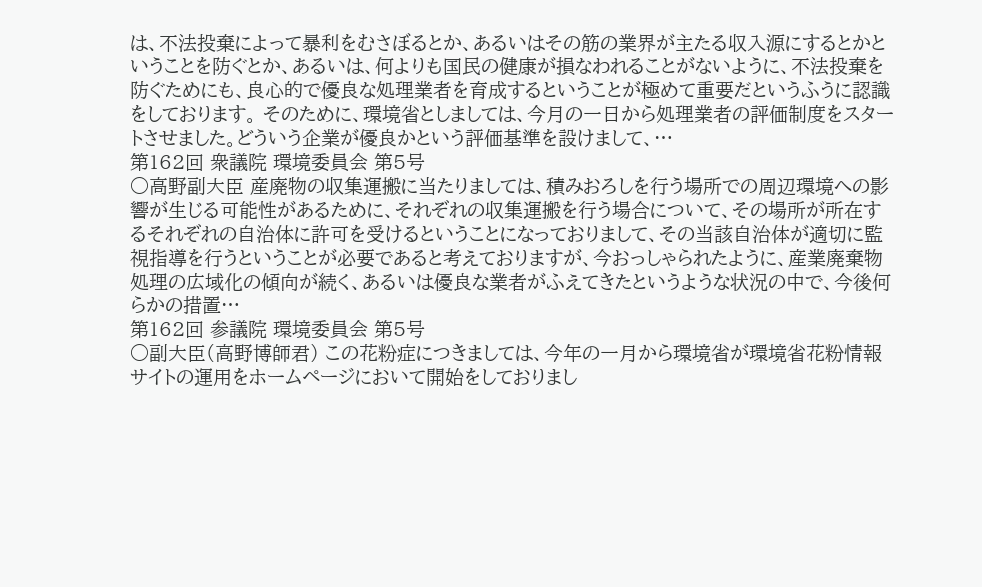は、不法投棄によって暴利をむさぼるとか、あるいはその筋の業界が主たる収入源にするとかということを防ぐとか、あるいは、何よりも国民の健康が損なわれることがないように、不法投棄を防ぐためにも、良心的で優良な処理業者を育成するということが極めて重要だというふうに認識をしております。 そのために、環境省としましては、今月の一日から処理業者の評価制度をスタートさせました。どういう企業が優良かという評価基準を設けまして、…
第162回 衆議院 環境委員会 第5号
○高野副大臣 産廃物の収集運搬に当たりましては、積みおろしを行う場所での周辺環境への影響が生じる可能性があるために、それぞれの収集運搬を行う場合について、その場所が所在するそれぞれの自治体に許可を受けるということになっておりまして、その当該自治体が適切に監視指導を行うということが必要であると考えておりますが、今おっしゃられたように、産業廃棄物処理の広域化の傾向が続く、あるいは優良な業者がふえてきたというような状況の中で、今後何らかの措置…
第162回 参議院 環境委員会 第5号
○副大臣(高野博師君) この花粉症につきましては、今年の一月から環境省が環境省花粉情報サイトの運用をホームページにおいて開始をしておりまし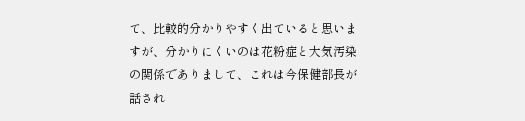て、比較的分かりやすく出ていると思いますが、分かりにくいのは花粉症と大気汚染の関係でありまして、これは今保健部長が話され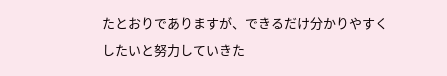たとおりでありますが、できるだけ分かりやすくしたいと努力していきた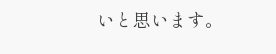いと思います。